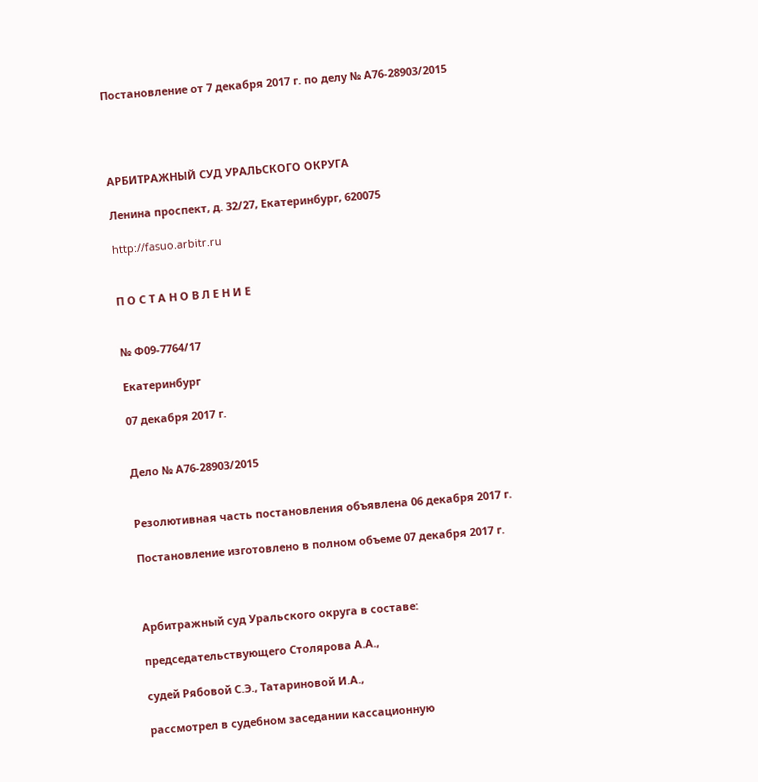Постановление от 7 декабря 2017 г. по делу № А76-28903/2015




АРБИТРАЖНЫЙ СУД УРАЛЬСКОГО ОКРУГА

Ленина проспект, д. 32/27, Екатеринбург, 620075

http://fasuo.arbitr.ru


П О С Т А Н О В Л Е Н И Е


№ Ф09-7764/17

Екатеринбург

07 декабря 2017 г.


Дело № А76-28903/2015


Резолютивная часть постановления объявлена 06 декабря 2017 г.

Постановление изготовлено в полном объеме 07 декабря 2017 г.



Арбитражный суд Уральского округа в составе:

председательствующего Столярова А.А.,

судей Рябовой С.Э., Татариновой И.А.,

рассмотрел в судебном заседании кассационную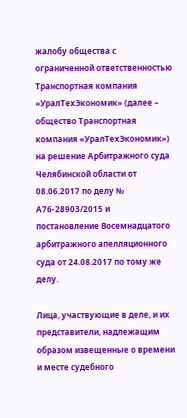жалобу общества с ограниченной ответственностью Транспортная компания «УралТехЭкономик» (далее – общество Транспортная компания «УралТехЭкономик») на решение Арбитражного суда Челябинской области от 08.06.2017 по делу № А76-28903/2015 и постановление Восемнадцатого арбитражного апелляционного суда от 24.08.2017 по тому же делу.

Лица, участвующие в деле, и их представители, надлежащим образом извещенные о времени и месте судебного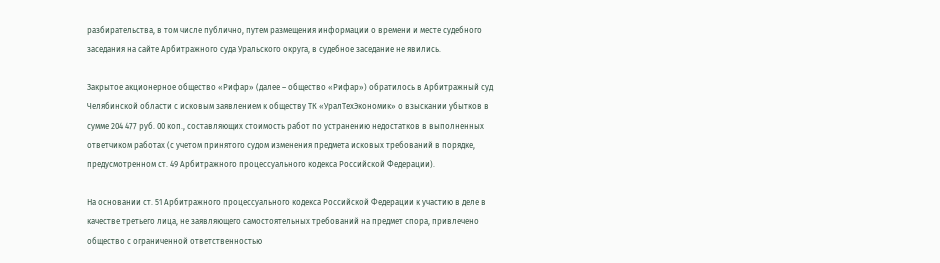разбирательства, в том числе публично, путем размещения информации о времени и месте судебного заседания на сайте Арбитражного суда Уральского округа, в судебное заседание не явились.

Закрытое акционерное общество «Рифар» (далее – общество «Рифар») обратилось в Арбитражный суд Челябинской области с исковым заявлением к обществу ТК «УралТехЭкономик» о взыскании убытков в сумме 204 477 руб. 00 коп., составляющих стоимость работ по устранению недостатков в выполненных ответчиком работах (с учетом принятого судом изменения предмета исковых требований в порядке, предусмотренном ст. 49 Арбитражного процессуального кодекса Российской Федерации).

На основании ст. 51 Арбитражного процессуального кодекса Российской Федерации к участию в деле в качестве третьего лица, не заявляющего самостоятельных требований на предмет спора, привлечено общество с ограниченной ответственностью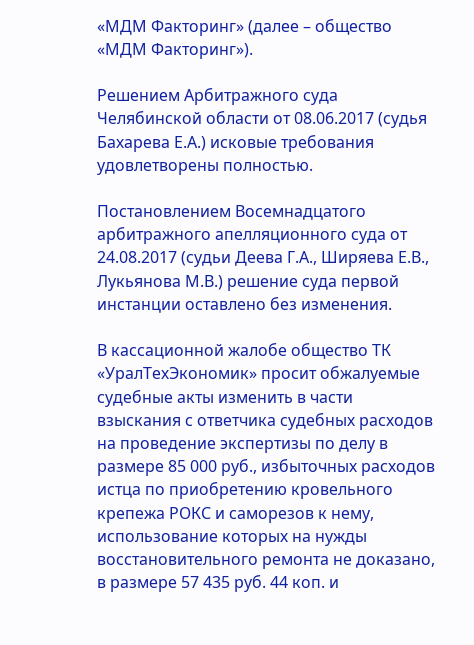«МДМ Факторинг» (далее – общество «МДМ Факторинг»).

Решением Арбитражного суда Челябинской области от 08.06.2017 (судья Бахарева Е.А.) исковые требования удовлетворены полностью.

Постановлением Восемнадцатого арбитражного апелляционного суда от 24.08.2017 (судьи Деева Г.А., Ширяева Е.В., Лукьянова М.В.) решение суда первой инстанции оставлено без изменения.

В кассационной жалобе общество ТК «УралТехЭкономик» просит обжалуемые судебные акты изменить в части взыскания с ответчика судебных расходов на проведение экспертизы по делу в размере 85 000 руб., избыточных расходов истца по приобретению кровельного крепежа РОКС и саморезов к нему, использование которых на нужды восстановительного ремонта не доказано, в размере 57 435 руб. 44 коп. и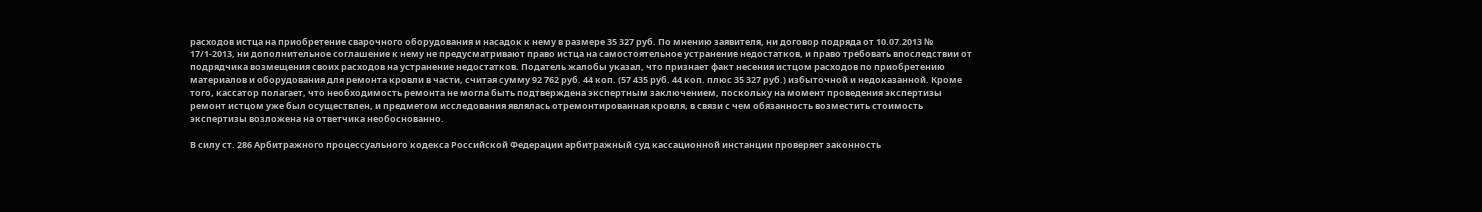расходов истца на приобретение сварочного оборудования и насадок к нему в размере 35 327 руб. По мнению заявителя, ни договор подряда от 10.07.2013 № 17/1-2013, ни дополнительное соглашение к нему не предусматривают право истца на самостоятельное устранение недостатков, и право требовать впоследствии от подрядчика возмещения своих расходов на устранение недостатков. Податель жалобы указал, что признает факт несения истцом расходов по приобретению материалов и оборудования для ремонта кровли в части, считая сумму 92 762 руб. 44 коп. (57 435 руб. 44 коп. плюс 35 327 руб.) избыточной и недоказанной. Кроме того, кассатор полагает, что необходимость ремонта не могла быть подтверждена экспертным заключением, поскольку на момент проведения экспертизы ремонт истцом уже был осуществлен, и предметом исследования являлась отремонтированная кровля, в связи с чем обязанность возместить стоимость экспертизы возложена на ответчика необоснованно.

В силу ст. 286 Арбитражного процессуального кодекса Российской Федерации арбитражный суд кассационной инстанции проверяет законность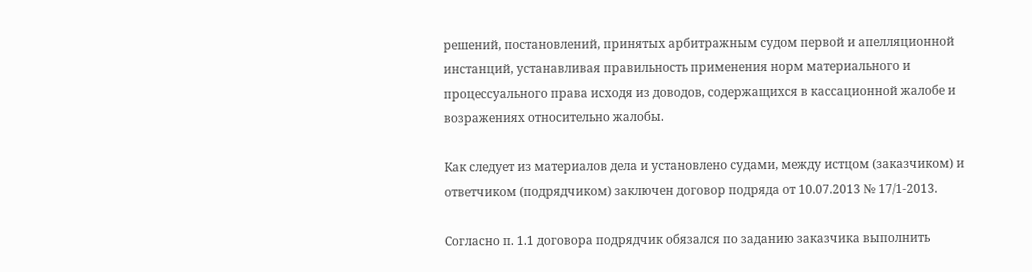решений, постановлений, принятых арбитражным судом первой и апелляционной инстанций, устанавливая правильность применения норм материального и процессуального права исходя из доводов, содержащихся в кассационной жалобе и возражениях относительно жалобы.

Как следует из материалов дела и установлено судами, между истцом (заказчиком) и ответчиком (подрядчиком) заключен договор подряда от 10.07.2013 № 17/1-2013.

Согласно п. 1.1 договора подрядчик обязался по заданию заказчика выполнить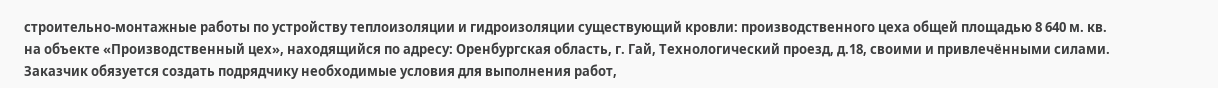строительно-монтажные работы по устройству теплоизоляции и гидроизоляции существующий кровли: производственного цеха общей площадью 8 640 м. кв. на объекте «Производственный цех», находящийся по адресу: Оренбургская область, г. Гай, Технологический проезд, д.18, своими и привлечёнными силами. Заказчик обязуется создать подрядчику необходимые условия для выполнения работ,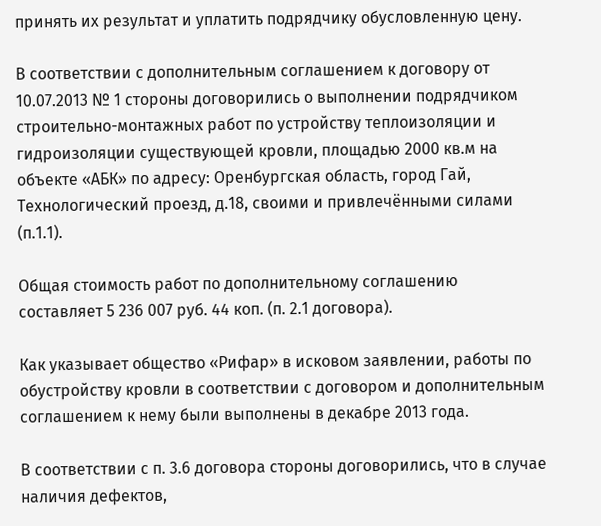принять их результат и уплатить подрядчику обусловленную цену.

В соответствии с дополнительным соглашением к договору от 10.07.2013 № 1 стороны договорились о выполнении подрядчиком строительно-монтажных работ по устройству теплоизоляции и гидроизоляции существующей кровли, площадью 2000 кв.м на объекте «АБК» по адресу: Оренбургская область, город Гай, Технологический проезд, д.18, своими и привлечёнными силами (п.1.1).

Общая стоимость работ по дополнительному соглашению составляет 5 236 007 руб. 44 коп. (п. 2.1 договора).

Как указывает общество «Рифар» в исковом заявлении, работы по обустройству кровли в соответствии с договором и дополнительным соглашением к нему были выполнены в декабре 2013 года.

В соответствии с п. 3.6 договора стороны договорились, что в случае наличия дефектов,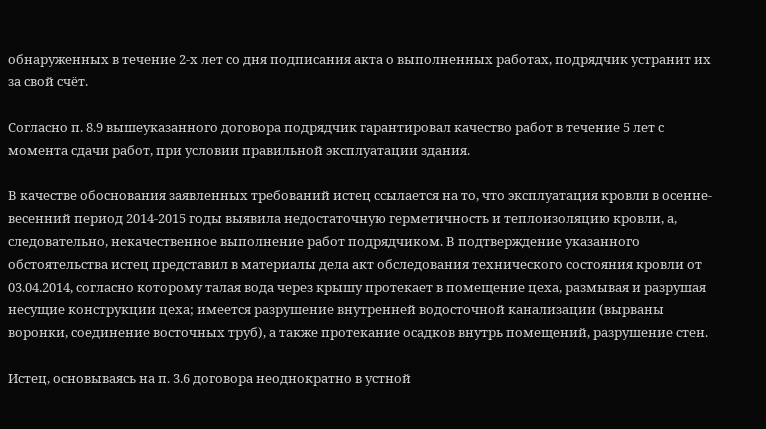обнаруженных в течение 2-х лет со дня подписания акта о выполненных работах, подрядчик устранит их за свой счёт.

Согласно п. 8.9 вышеуказанного договора подрядчик гарантировал качество работ в течение 5 лет с момента сдачи работ, при условии правильной эксплуатации здания.

В качестве обоснования заявленных требований истец ссылается на то, что эксплуатация кровли в осенне-весенний период 2014-2015 годы выявила недостаточную герметичность и теплоизоляцию кровли, а, следовательно, некачественное выполнение работ подрядчиком. В подтверждение указанного обстоятельства истец представил в материалы дела акт обследования технического состояния кровли от 03.04.2014, согласно которому талая вода через крышу протекает в помещение цеха, размывая и разрушая несущие конструкции цеха; имеется разрушение внутренней водосточной канализации (вырваны воронки, соединение восточных труб), а также протекание осадков внутрь помещений, разрушение стен.

Истец, основываясь на п. 3.6 договора неоднократно в устной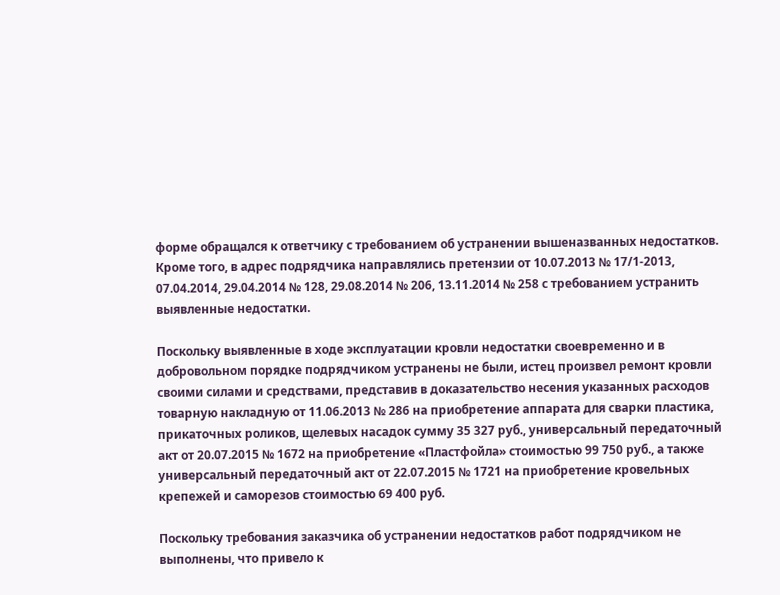форме обращался к ответчику с требованием об устранении вышеназванных недостатков. Кроме того, в адрес подрядчика направлялись претензии от 10.07.2013 № 17/1-2013, 07.04.2014, 29.04.2014 № 128, 29.08.2014 № 206, 13.11.2014 № 258 с требованием устранить выявленные недостатки.

Поскольку выявленные в ходе эксплуатации кровли недостатки своевременно и в добровольном порядке подрядчиком устранены не были, истец произвел ремонт кровли своими силами и средствами, представив в доказательство несения указанных расходов товарную накладную от 11.06.2013 № 286 на приобретение аппарата для сварки пластика, прикаточных роликов, щелевых насадок сумму 35 327 руб., универсальный передаточный акт от 20.07.2015 № 1672 на приобретение «Пластфойла» стоимостью 99 750 руб., а также универсальный передаточный акт от 22.07.2015 № 1721 на приобретение кровельных крепежей и саморезов стоимостью 69 400 руб.

Поскольку требования заказчика об устранении недостатков работ подрядчиком не выполнены, что привело к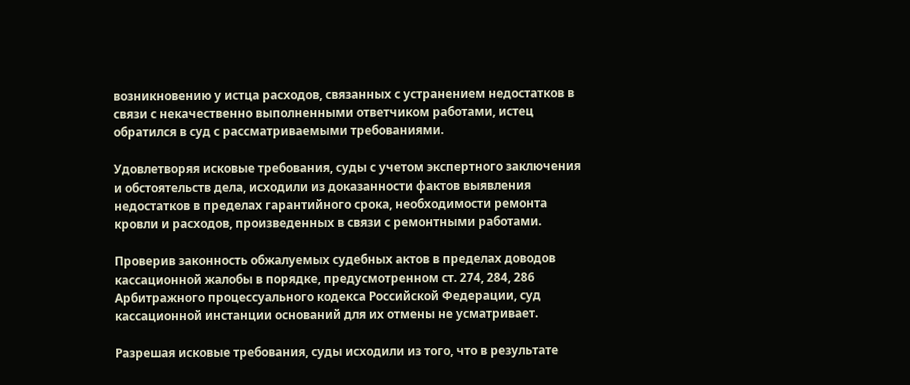возникновению у истца расходов, связанных с устранением недостатков в связи с некачественно выполненными ответчиком работами, истец обратился в суд с рассматриваемыми требованиями.

Удовлетворяя исковые требования, суды с учетом экспертного заключения и обстоятельств дела, исходили из доказанности фактов выявления недостатков в пределах гарантийного срока, необходимости ремонта кровли и расходов, произведенных в связи с ремонтными работами.

Проверив законность обжалуемых судебных актов в пределах доводов кассационной жалобы в порядке, предусмотренном ст. 274, 284, 286 Арбитражного процессуального кодекса Российской Федерации, суд кассационной инстанции оснований для их отмены не усматривает.

Разрешая исковые требования, суды исходили из того, что в результате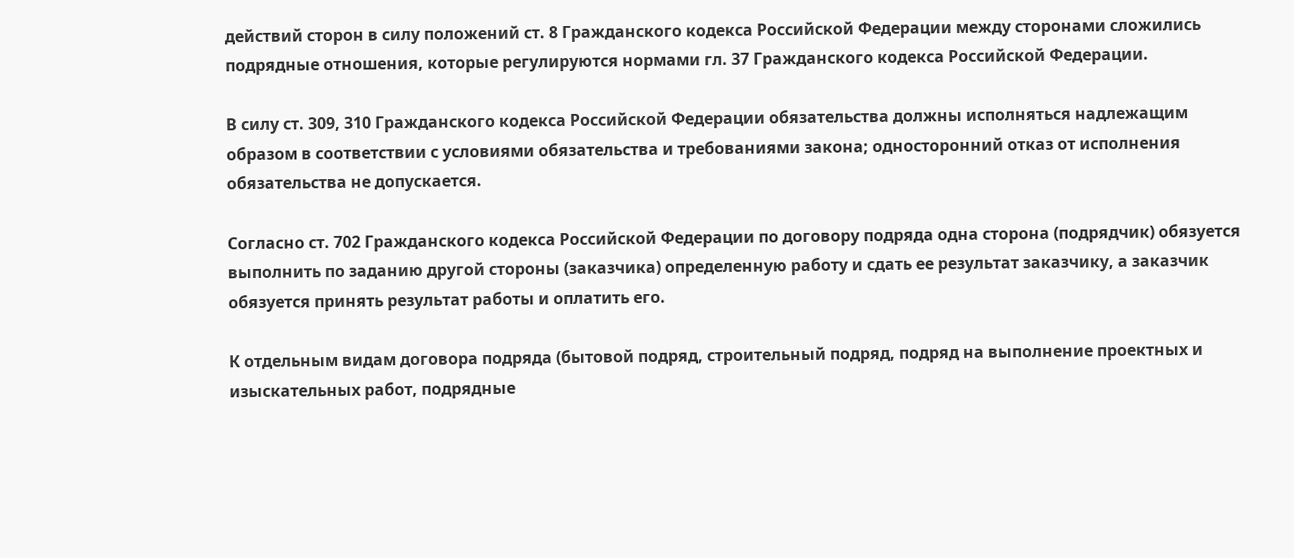действий сторон в силу положений ст. 8 Гражданского кодекса Российской Федерации между сторонами сложились подрядные отношения, которые регулируются нормами гл. 37 Гражданского кодекса Российской Федерации.

В силу ст. 309, 310 Гражданского кодекса Российской Федерации обязательства должны исполняться надлежащим образом в соответствии с условиями обязательства и требованиями закона; односторонний отказ от исполнения обязательства не допускается.

Согласно ст. 702 Гражданского кодекса Российской Федерации по договору подряда одна сторона (подрядчик) обязуется выполнить по заданию другой стороны (заказчика) определенную работу и сдать ее результат заказчику, а заказчик обязуется принять результат работы и оплатить его.

К отдельным видам договора подряда (бытовой подряд, строительный подряд, подряд на выполнение проектных и изыскательных работ, подрядные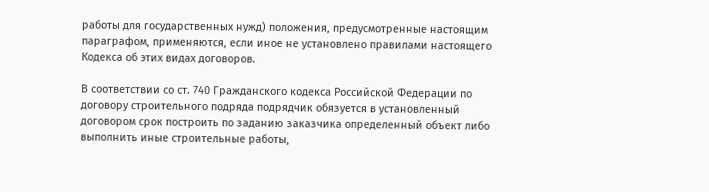работы для государственных нужд) положения, предусмотренные настоящим параграфом, применяются, если иное не установлено правилами настоящего Кодекса об этих видах договоров.

В соответствии со ст. 740 Гражданского кодекса Российской Федерации по договору строительного подряда подрядчик обязуется в установленный договором срок построить по заданию заказчика определенный объект либо выполнить иные строительные работы,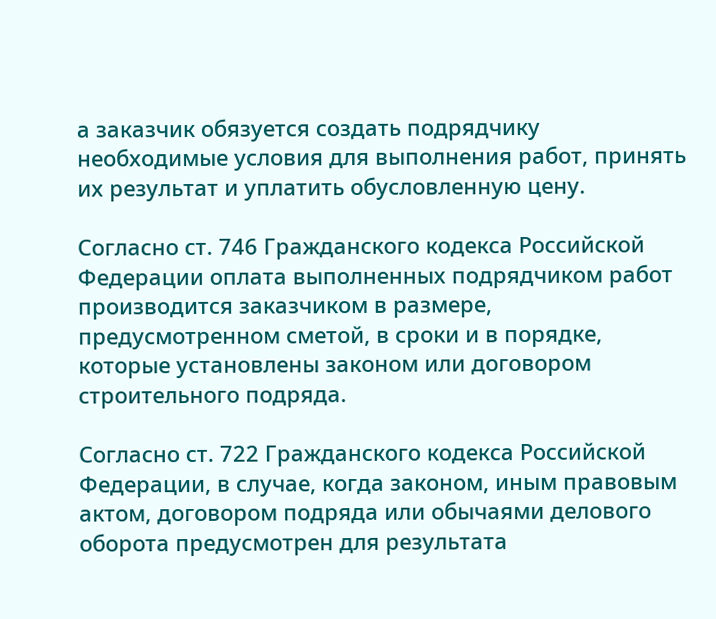а заказчик обязуется создать подрядчику необходимые условия для выполнения работ, принять их результат и уплатить обусловленную цену.

Согласно ст. 746 Гражданского кодекса Российской Федерации оплата выполненных подрядчиком работ производится заказчиком в размере, предусмотренном сметой, в сроки и в порядке, которые установлены законом или договором строительного подряда.

Согласно ст. 722 Гражданского кодекса Российской Федерации, в случае, когда законом, иным правовым актом, договором подряда или обычаями делового оборота предусмотрен для результата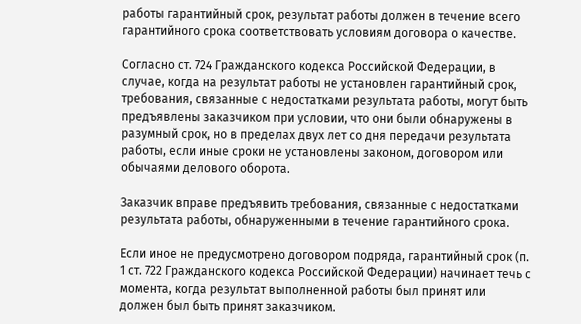работы гарантийный срок, результат работы должен в течение всего гарантийного срока соответствовать условиям договора о качестве.

Согласно ст. 724 Гражданского кодекса Российской Федерации, в случае, когда на результат работы не установлен гарантийный срок, требования, связанные с недостатками результата работы, могут быть предъявлены заказчиком при условии, что они были обнаружены в разумный срок, но в пределах двух лет со дня передачи результата работы, если иные сроки не установлены законом, договором или обычаями делового оборота.

Заказчик вправе предъявить требования, связанные с недостатками результата работы, обнаруженными в течение гарантийного срока.

Если иное не предусмотрено договором подряда, гарантийный срок (п. 1 ст. 722 Гражданского кодекса Российской Федерации) начинает течь с момента, когда результат выполненной работы был принят или должен был быть принят заказчиком.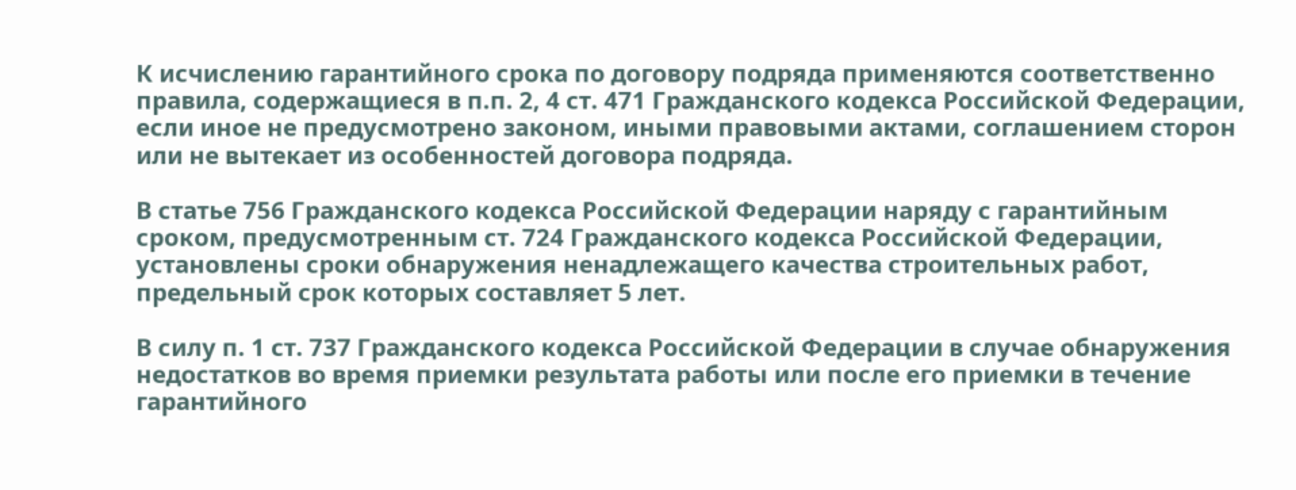К исчислению гарантийного срока по договору подряда применяются соответственно правила, содержащиеся в п.п. 2, 4 ст. 471 Гражданского кодекса Российской Федерации, если иное не предусмотрено законом, иными правовыми актами, соглашением сторон или не вытекает из особенностей договора подряда.

В статье 756 Гражданского кодекса Российской Федерации наряду с гарантийным сроком, предусмотренным ст. 724 Гражданского кодекса Российской Федерации, установлены сроки обнаружения ненадлежащего качества строительных работ, предельный срок которых составляет 5 лет.

В силу п. 1 ст. 737 Гражданского кодекса Российской Федерации в случае обнаружения недостатков во время приемки результата работы или после его приемки в течение гарантийного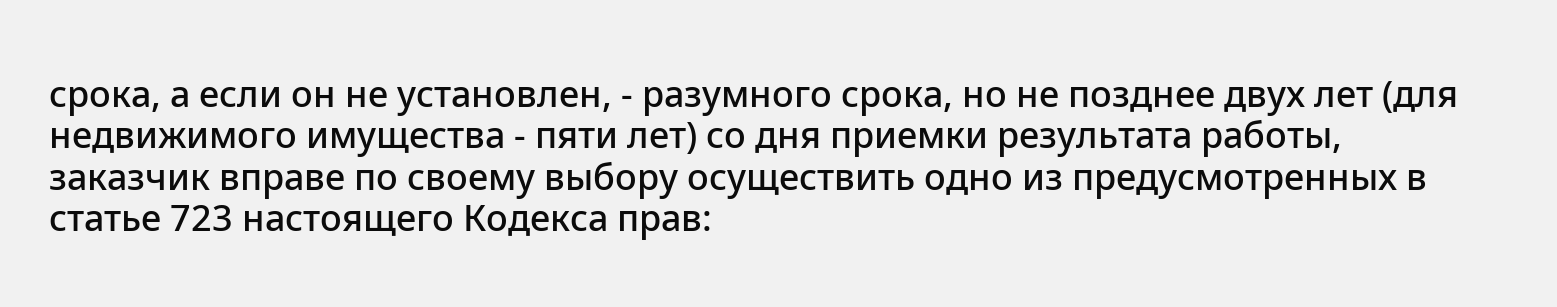срока, а если он не установлен, - разумного срока, но не позднее двух лет (для недвижимого имущества - пяти лет) со дня приемки результата работы, заказчик вправе по своему выбору осуществить одно из предусмотренных в статье 723 настоящего Кодекса прав: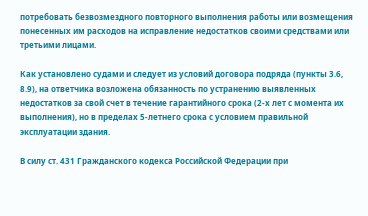потребовать безвозмездного повторного выполнения работы или возмещения понесенных им расходов на исправление недостатков своими средствами или третьими лицами.

Как установлено судами и следует из условий договора подряда (пункты 3.6, 8.9), на ответчика возложена обязанность по устранению выявленных недостатков за свой счет в течение гарантийного срока (2-х лет с момента их выполнения), но в пределах 5-летнего срока с условием правильной эксплуатации здания.

В силу ст. 431 Гражданского кодекса Российской Федерации при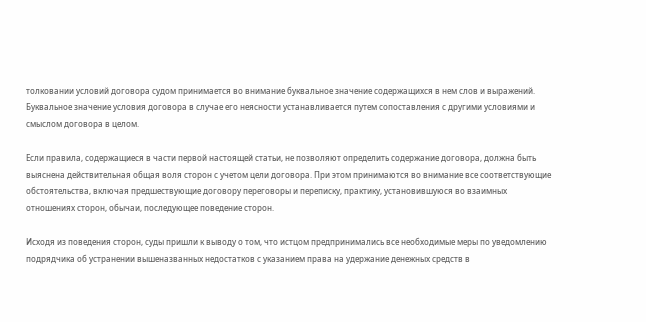толковании условий договора судом принимается во внимание буквальное значение содержащихся в нем слов и выражений. Буквальное значение условия договора в случае его неясности устанавливается путем сопоставления с другими условиями и смыслом договора в целом.

Если правила, содержащиеся в части первой настоящей статьи, не позволяют определить содержание договора, должна быть выяснена действительная общая воля сторон с учетом цели договора. При этом принимаются во внимание все соответствующие обстоятельства, включая предшествующие договору переговоры и переписку, практику, установившуюся во взаимных отношениях сторон, обычаи, последующее поведение сторон.

Исходя из поведения сторон, суды пришли к выводу о том, что истцом предпринимались все необходимые меры по уведомлению подрядчика об устранении вышеназванных недостатков с указанием права на удержание денежных средств в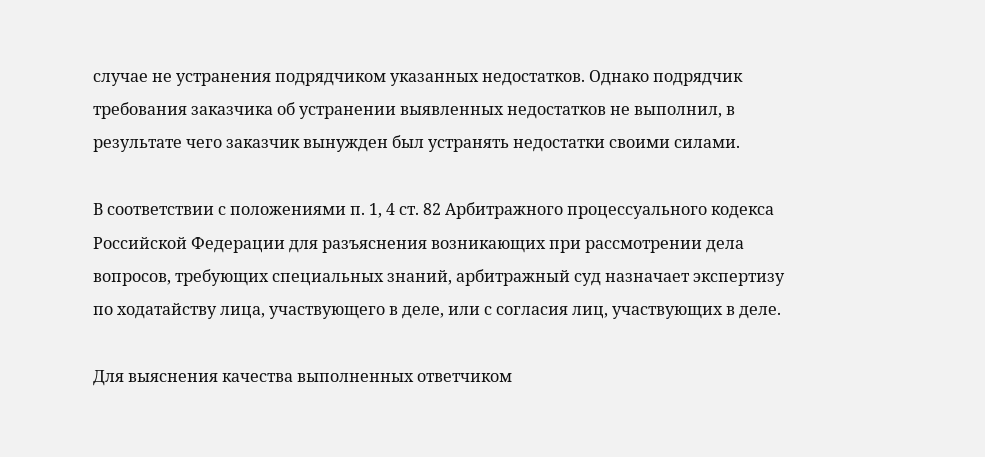случае не устранения подрядчиком указанных недостатков. Однако подрядчик требования заказчика об устранении выявленных недостатков не выполнил, в результате чего заказчик вынужден был устранять недостатки своими силами.

В соответствии с положениями п. 1, 4 ст. 82 Арбитражного процессуального кодекса Российской Федерации для разъяснения возникающих при рассмотрении дела вопросов, требующих специальных знаний, арбитражный суд назначает экспертизу по ходатайству лица, участвующего в деле, или с согласия лиц, участвующих в деле.

Для выяснения качества выполненных ответчиком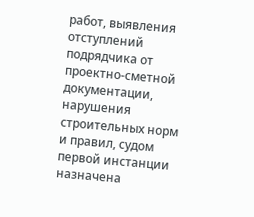работ, выявления отступлений подрядчика от проектно-сметной документации, нарушения строительных норм и правил, судом первой инстанции назначена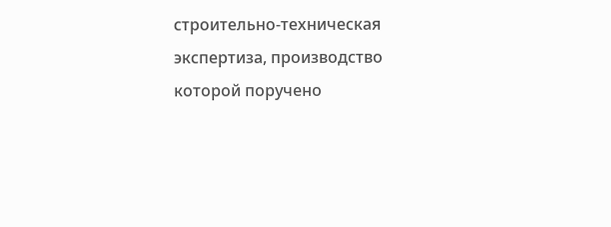строительно-техническая экспертиза, производство которой поручено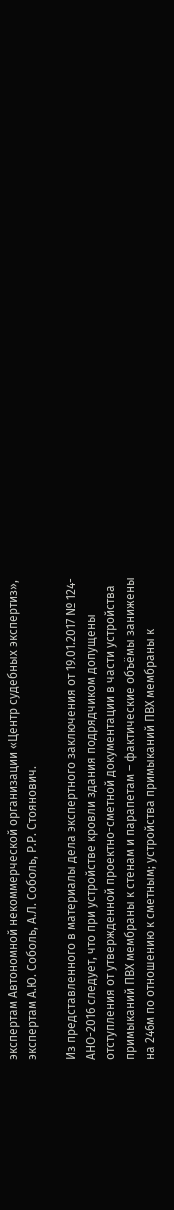экспертам Автономной некоммерческой организации «Центр судебных экспертиз», экспертам А.Ю. Соболь, А.Л. Соболь, Р.Р. Стоянович.

Из представленного в материалы дела экспертного заключения от 19.01.2017 № 124-АНО-2016 следует, что при устройстве кровли здания подрядчиком допущены отступления от утвержденной проектно-сметной документации в части устройства примыканий ПВХ мембраны к стенам и парапетам – фактические объёмы занижены на 246м по отношению к сметным; устройства примыканий ПВХ мембраны к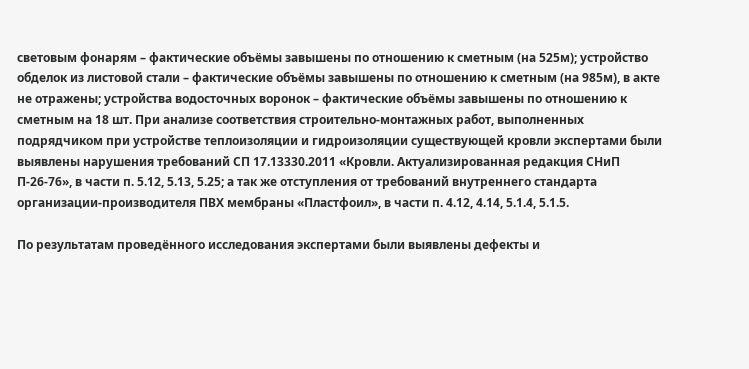световым фонарям – фактические объёмы завышены по отношению к сметным (на 525м); устройство обделок из листовой стали – фактические объёмы завышены по отношению к сметным (на 985м), в акте не отражены; устройства водосточных воронок – фактические объёмы завышены по отношению к сметным на 18 шт. При анализе соответствия строительно-монтажных работ, выполненных подрядчиком при устройстве теплоизоляции и гидроизоляции существующей кровли экспертами были выявлены нарушения требований СП 17.13330.2011 «Кровли. Актуализированная редакция СНиП П-26-76», в части п. 5.12, 5.13, 5.25; а так же отступления от требований внутреннего стандарта организации-производителя ПВХ мембраны «Пластфоил», в части п. 4.12, 4.14, 5.1.4, 5.1.5.

По результатам проведённого исследования экспертами были выявлены дефекты и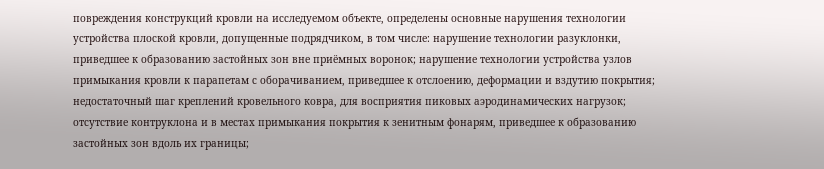повреждения конструкций кровли на исследуемом объекте, определены основные нарушения технологии устройства плоской кровли, допущенные подрядчиком, в том числе: нарушение технологии разуклонки, приведшее к образованию застойных зон вне приёмных воронок; нарушение технологии устройства узлов примыкания кровли к парапетам с оборачиванием, приведшее к отслоению, деформации и вздутию покрытия; недостаточный шаг креплений кровельного ковра, для восприятия пиковых аэродинамических нагрузок; отсутствие контруклона и в местах примыкания покрытия к зенитным фонарям, приведшее к образованию застойных зон вдоль их границы;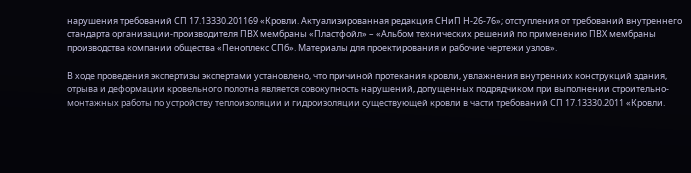нарушения требований СП 17.13330.201169 «Кровли. Актуализированная редакция СНиП Н-26-76»; отступления от требований внутреннего стандарта организации-производителя ПВХ мембраны «Пластфойл» – «Альбом технических решений по применению ПВХ мембраны производства компании общества «Пеноплекс СПб». Материалы для проектирования и рабочие чертежи узлов».

В ходе проведения экспертизы экспертами установлено, что причиной протекания кровли, увлажнения внутренних конструкций здания, отрыва и деформации кровельного полотна является совокупность нарушений, допущенных подрядчиком при выполнении строительно-монтажных работы по устройству теплоизоляции и гидроизоляции существующей кровли в части требований СП 17.13330.2011 «Кровли.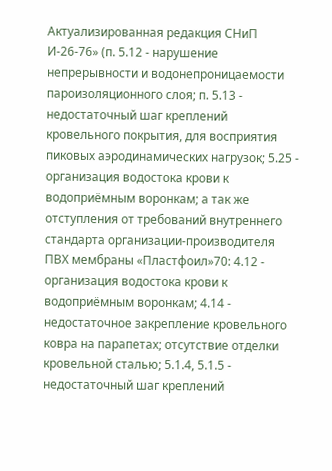Актуализированная редакция СНиП И-26-76» (п. 5.12 - нарушение непрерывности и водонепроницаемости пароизоляционного слоя; п. 5.13 - недостаточный шаг креплений кровельного покрытия, для восприятия пиковых аэродинамических нагрузок; 5.25 - организация водостока крови к водоприёмным воронкам; а так же отступления от требований внутреннего стандарта организации-производителя ПВХ мембраны «Пластфоил»70: 4.12 - организация водостока крови к водоприёмным воронкам; 4.14 - недостаточное закрепление кровельного ковра на парапетах; отсутствие отделки кровельной сталью; 5.1.4, 5.1.5 - недостаточный шаг креплений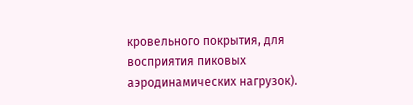кровельного покрытия, для восприятия пиковых аэродинамических нагрузок).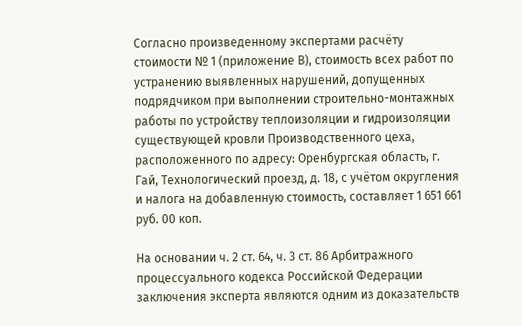Согласно произведенному экспертами расчёту стоимости № 1 (приложение В), стоимость всех работ по устранению выявленных нарушений, допущенных подрядчиком при выполнении строительно-монтажных работы по устройству теплоизоляции и гидроизоляции существующей кровли Производственного цеха, расположенного по адресу: Оренбургская область, г. Гай, Технологический проезд, д. 18, с учётом округления и налога на добавленную стоимость, составляет 1 651 661 руб. 00 коп.

На основании ч. 2 ст. 64, ч. 3 ст. 86 Арбитражного процессуального кодекса Российской Федерации заключения эксперта являются одним из доказательств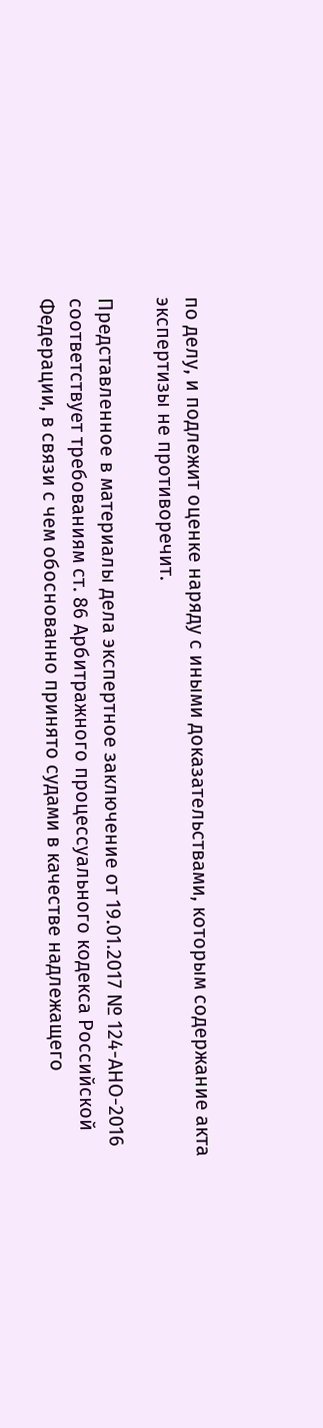по делу, и подлежит оценке наряду с иными доказательствами, которым содержание акта экспертизы не противоречит.

Представленное в материалы дела экспертное заключение от 19.01.2017 № 124-АНО-2016 соответствует требованиям ст. 86 Арбитражного процессуального кодекса Российской Федерации, в связи с чем обоснованно принято судами в качестве надлежащего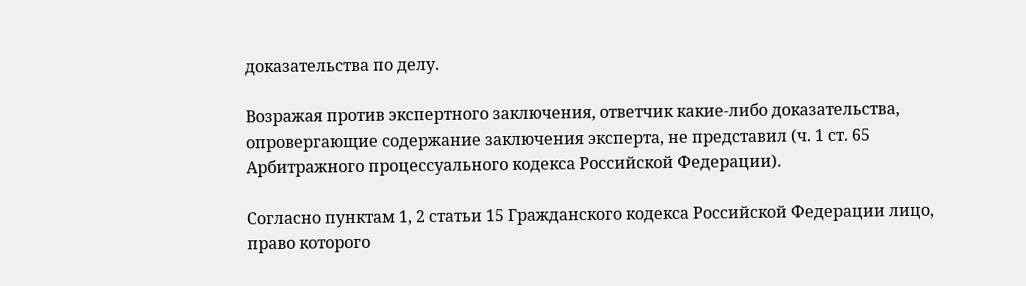доказательства по делу.

Возражая против экспертного заключения, ответчик какие-либо доказательства, опровергающие содержание заключения эксперта, не представил (ч. 1 ст. 65 Арбитражного процессуального кодекса Российской Федерации).

Согласно пунктам 1, 2 статьи 15 Гражданского кодекса Российской Федерации лицо, право которого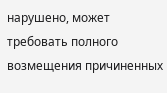нарушено, может требовать полного возмещения причиненных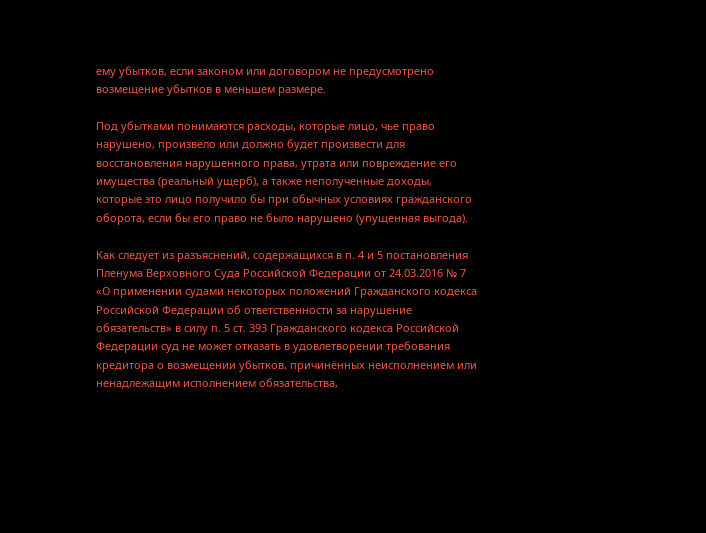ему убытков, если законом или договором не предусмотрено возмещение убытков в меньшем размере.

Под убытками понимаются расходы, которые лицо, чье право нарушено, произвело или должно будет произвести для восстановления нарушенного права, утрата или повреждение его имущества (реальный ущерб), а также неполученные доходы, которые это лицо получило бы при обычных условиях гражданского оборота, если бы его право не было нарушено (упущенная выгода).

Как следует из разъяснений, содержащихся в п. 4 и 5 постановления Пленума Верховного Суда Российской Федерации от 24.03.2016 № 7 «О применении судами некоторых положений Гражданского кодекса Российской Федерации об ответственности за нарушение обязательств» в силу п. 5 ст. 393 Гражданского кодекса Российской Федерации суд не может отказать в удовлетворении требования кредитора о возмещении убытков, причинённых неисполнением или ненадлежащим исполнением обязательства,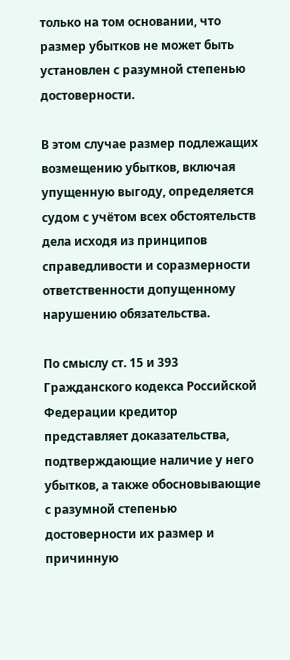только на том основании, что размер убытков не может быть установлен с разумной степенью достоверности.

В этом случае размер подлежащих возмещению убытков, включая упущенную выгоду, определяется судом с учётом всех обстоятельств дела исходя из принципов справедливости и соразмерности ответственности допущенному нарушению обязательства.

По смыслу ст. 15 и 393 Гражданского кодекса Российской Федерации кредитор представляет доказательства, подтверждающие наличие у него убытков, а также обосновывающие с разумной степенью достоверности их размер и причинную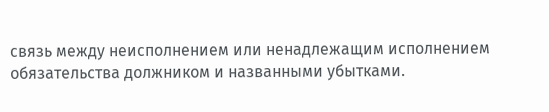связь между неисполнением или ненадлежащим исполнением обязательства должником и названными убытками.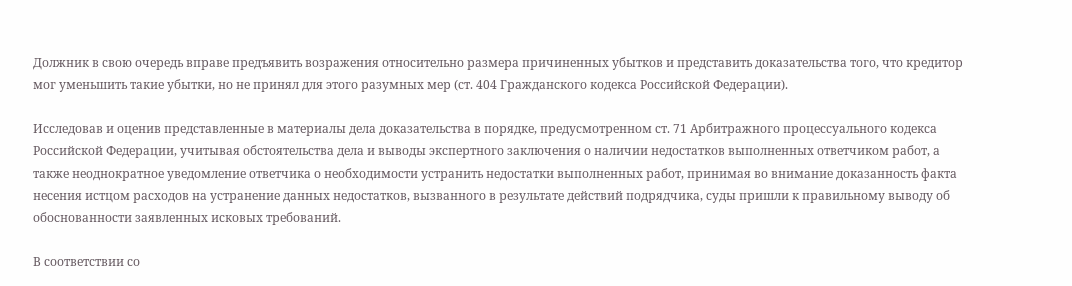Должник в свою очередь вправе предъявить возражения относительно размера причиненных убытков и представить доказательства того, что кредитор мог уменьшить такие убытки, но не принял для этого разумных мер (ст. 404 Гражданского кодекса Российской Федерации).

Исследовав и оценив представленные в материалы дела доказательства в порядке, предусмотренном ст. 71 Арбитражного процессуального кодекса Российской Федерации, учитывая обстоятельства дела и выводы экспертного заключения о наличии недостатков выполненных ответчиком работ, а также неоднократное уведомление ответчика о необходимости устранить недостатки выполненных работ, принимая во внимание доказанность факта несения истцом расходов на устранение данных недостатков, вызванного в результате действий подрядчика, суды пришли к правильному выводу об обоснованности заявленных исковых требований.

В соответствии со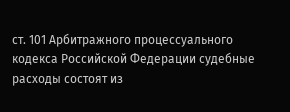ст. 101 Арбитражного процессуального кодекса Российской Федерации судебные расходы состоят из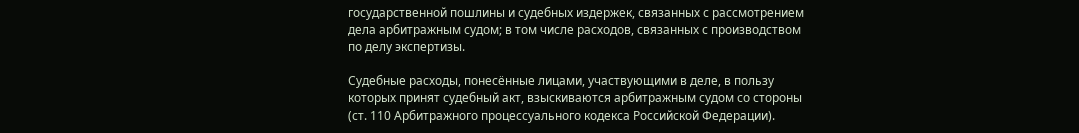государственной пошлины и судебных издержек, связанных с рассмотрением дела арбитражным судом; в том числе расходов, связанных с производством по делу экспертизы.

Судебные расходы, понесённые лицами, участвующими в деле, в пользу которых принят судебный акт, взыскиваются арбитражным судом со стороны (ст. 110 Арбитражного процессуального кодекса Российской Федерации).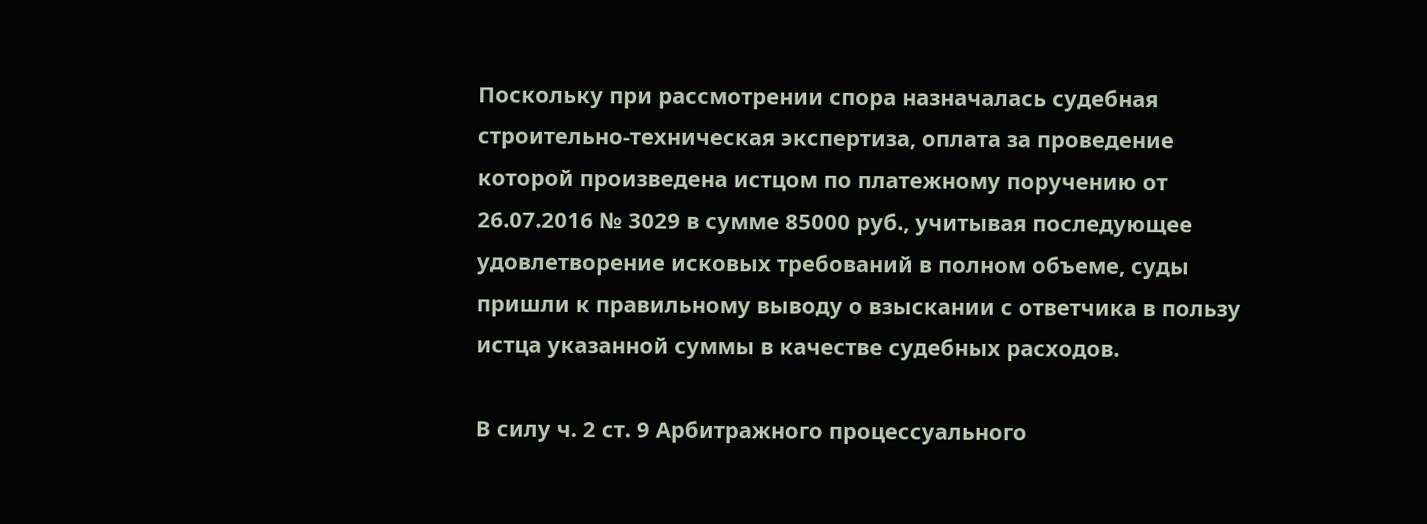Поскольку при рассмотрении спора назначалась судебная строительно-техническая экспертиза, оплата за проведение которой произведена истцом по платежному поручению от 26.07.2016 № 3029 в сумме 85000 руб., учитывая последующее удовлетворение исковых требований в полном объеме, суды пришли к правильному выводу о взыскании с ответчика в пользу истца указанной суммы в качестве судебных расходов.

В силу ч. 2 ст. 9 Арбитражного процессуального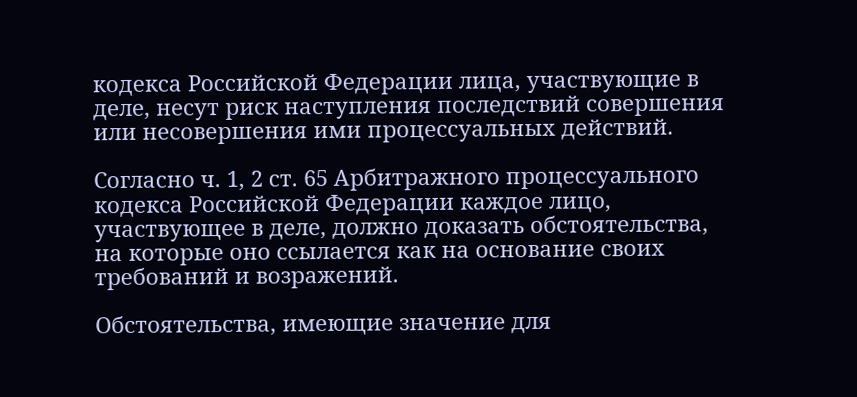кодекса Российской Федерации лица, участвующие в деле, несут риск наступления последствий совершения или несовершения ими процессуальных действий.

Согласно ч. 1, 2 ст. 65 Арбитражного процессуального кодекса Российской Федерации каждое лицо, участвующее в деле, должно доказать обстоятельства, на которые оно ссылается как на основание своих требований и возражений.

Обстоятельства, имеющие значение для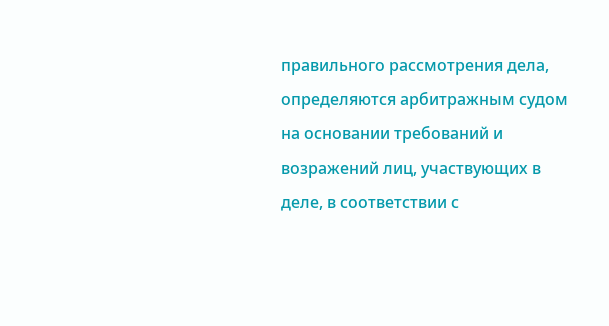правильного рассмотрения дела, определяются арбитражным судом на основании требований и возражений лиц, участвующих в деле, в соответствии с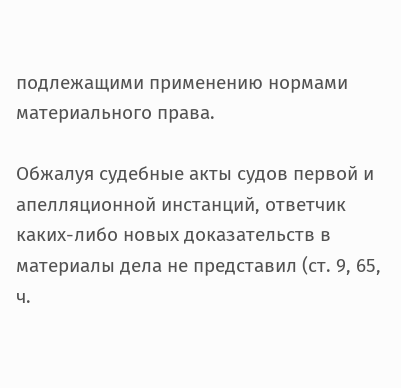подлежащими применению нормами материального права.

Обжалуя судебные акты судов первой и апелляционной инстанций, ответчик каких-либо новых доказательств в материалы дела не представил (ст. 9, 65, ч.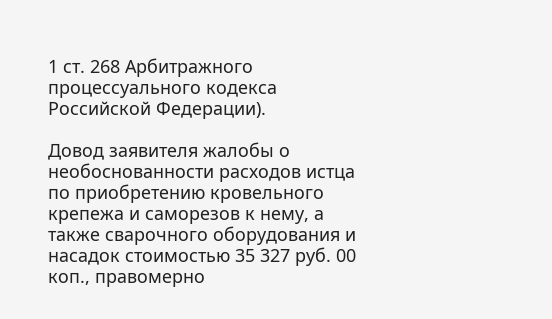1 ст. 268 Арбитражного процессуального кодекса Российской Федерации).

Довод заявителя жалобы о необоснованности расходов истца по приобретению кровельного крепежа и саморезов к нему, а также сварочного оборудования и насадок стоимостью 35 327 руб. 00 коп., правомерно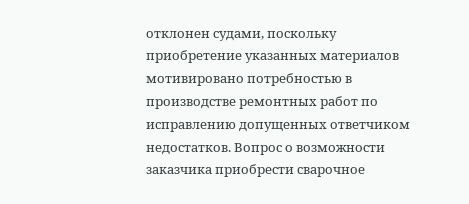отклонен судами, поскольку приобретение указанных материалов мотивировано потребностью в производстве ремонтных работ по исправлению допущенных ответчиком недостатков. Вопрос о возможности заказчика приобрести сварочное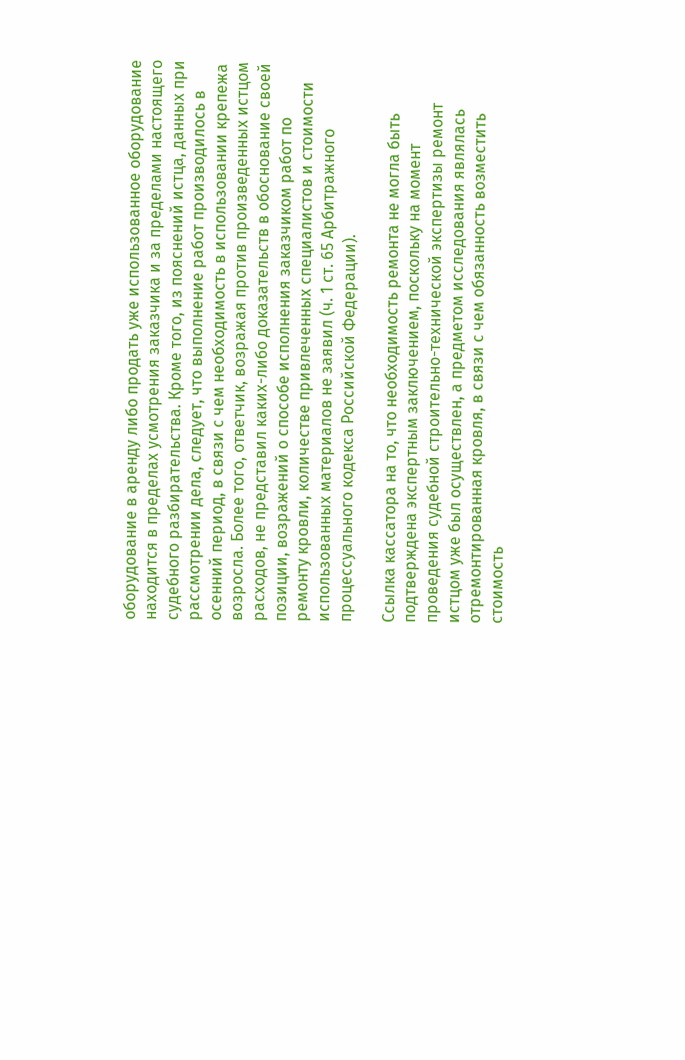оборудование в аренду либо продать уже использованное оборудование находится в пределах усмотрения заказчика и за пределами настоящего судебного разбирательства. Кроме того, из пояснений истца, данных при рассмотрении дела, следует, что выполнение работ производилось в осенний период, в связи с чем необходимость в использовании крепежа возросла. Более того, ответчик, возражая против произведенных истцом расходов, не представил каких-либо доказательств в обоснование своей позиции, возражений о способе исполнения заказчиком работ по ремонту кровли, количестве привлеченных специалистов и стоимости использованных материалов не заявил (ч. 1 ст. 65 Арбитражного процессуального кодекса Российской Федерации).

Ссылка кассатора на то, что необходимость ремонта не могла быть подтверждена экспертным заключением, поскольку на момент проведения судебной строительно-технической экспертизы ремонт истцом уже был осуществлен, а предметом исследования являлась отремонтированная кровля, в связи с чем обязанность возместить стоимость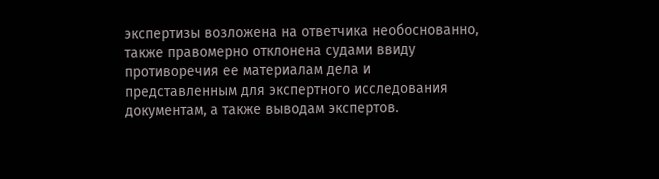экспертизы возложена на ответчика необоснованно, также правомерно отклонена судами ввиду противоречия ее материалам дела и представленным для экспертного исследования документам, а также выводам экспертов.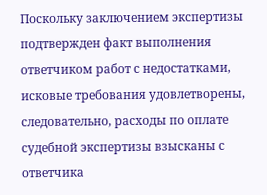Поскольку заключением экспертизы подтвержден факт выполнения ответчиком работ с недостатками, исковые требования удовлетворены, следовательно, расходы по оплате судебной экспертизы взысканы с ответчика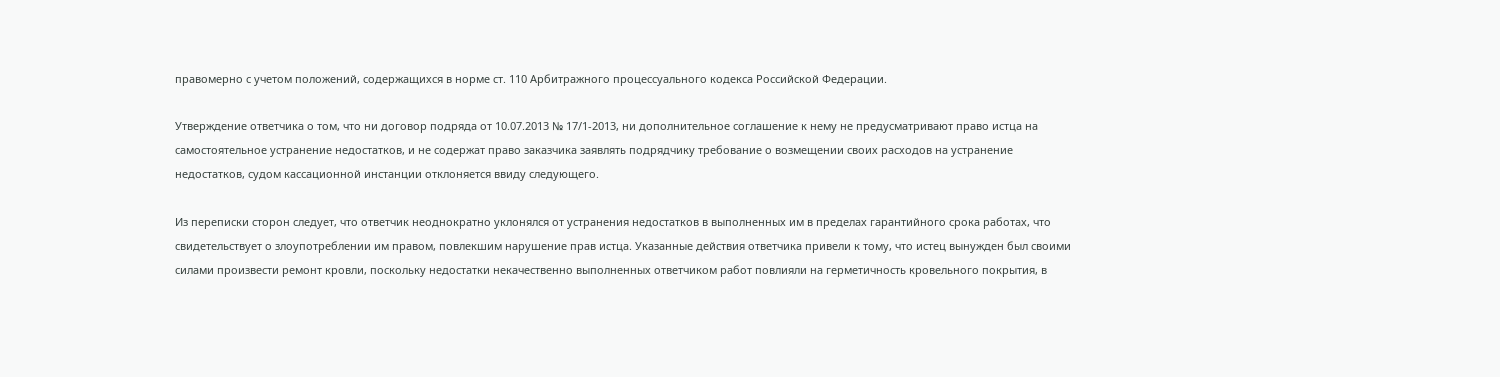правомерно с учетом положений, содержащихся в норме ст. 110 Арбитражного процессуального кодекса Российской Федерации.

Утверждение ответчика о том, что ни договор подряда от 10.07.2013 № 17/1-2013, ни дополнительное соглашение к нему не предусматривают право истца на самостоятельное устранение недостатков, и не содержат право заказчика заявлять подрядчику требование о возмещении своих расходов на устранение недостатков, судом кассационной инстанции отклоняется ввиду следующего.

Из переписки сторон следует, что ответчик неоднократно уклонялся от устранения недостатков в выполненных им в пределах гарантийного срока работах, что свидетельствует о злоупотреблении им правом, повлекшим нарушение прав истца. Указанные действия ответчика привели к тому, что истец вынужден был своими силами произвести ремонт кровли, поскольку недостатки некачественно выполненных ответчиком работ повлияли на герметичность кровельного покрытия, в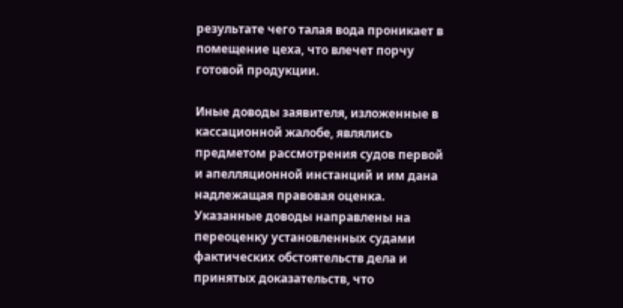результате чего талая вода проникает в помещение цеха, что влечет порчу готовой продукции.

Иные доводы заявителя, изложенные в кассационной жалобе, являлись предметом рассмотрения судов первой и апелляционной инстанций и им дана надлежащая правовая оценка. Указанные доводы направлены на переоценку установленных судами фактических обстоятельств дела и принятых доказательств, что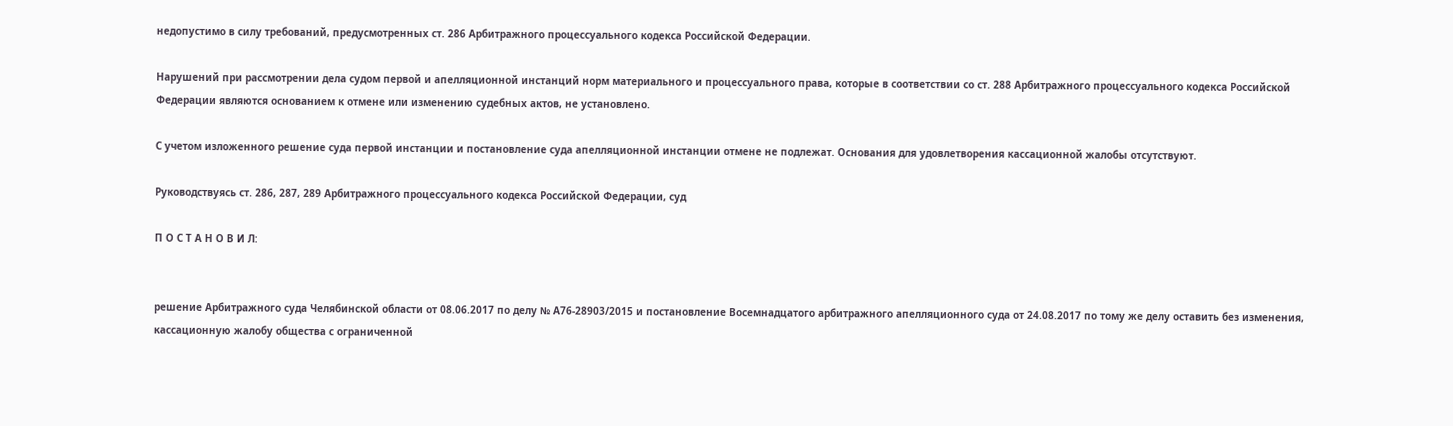недопустимо в силу требований, предусмотренных ст. 286 Арбитражного процессуального кодекса Российской Федерации.

Нарушений при рассмотрении дела судом первой и апелляционной инстанций норм материального и процессуального права, которые в соответствии со ст. 288 Арбитражного процессуального кодекса Российской Федерации являются основанием к отмене или изменению судебных актов, не установлено.

С учетом изложенного решение суда первой инстанции и постановление суда апелляционной инстанции отмене не подлежат. Основания для удовлетворения кассационной жалобы отсутствуют.

Руководствуясь ст. 286, 287, 289 Арбитражного процессуального кодекса Российской Федерации, суд

П О С Т А Н О В И Л:


решение Арбитражного суда Челябинской области от 08.06.2017 по делу № А76-28903/2015 и постановление Восемнадцатого арбитражного апелляционного суда от 24.08.2017 по тому же делу оставить без изменения, кассационную жалобу общества с ограниченной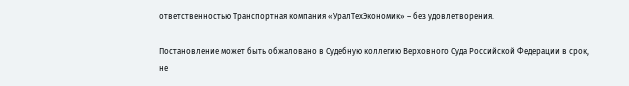ответственностью Транспортная компания «УралТехЭкономик» – без удовлетворения.

Постановление может быть обжаловано в Судебную коллегию Верховного Суда Российской Федерации в срок, не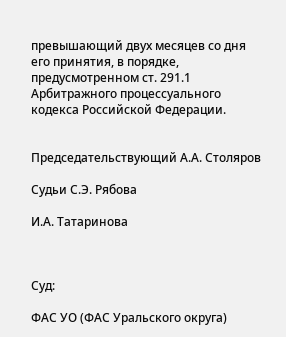превышающий двух месяцев со дня его принятия, в порядке, предусмотренном ст. 291.1 Арбитражного процессуального кодекса Российской Федерации.


Председательствующий А.А. Столяров

Судьи С.Э. Рябова

И.А. Татаринова



Суд:

ФАС УО (ФАС Уральского округа)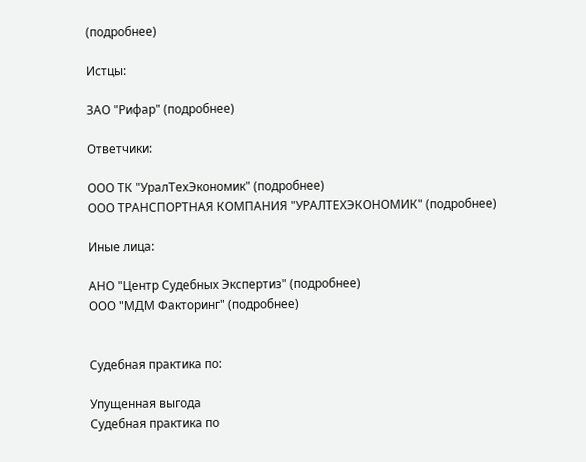(подробнее)

Истцы:

ЗАО "Рифар" (подробнее)

Ответчики:

ООО ТК "УралТехЭкономик" (подробнее)
ООО ТРАНСПОРТНАЯ КОМПАНИЯ "УРАЛТЕХЭКОНОМИК" (подробнее)

Иные лица:

АНО "Центр Судебных Экспертиз" (подробнее)
ООО "МДМ Факторинг" (подробнее)


Судебная практика по:

Упущенная выгода
Судебная практика по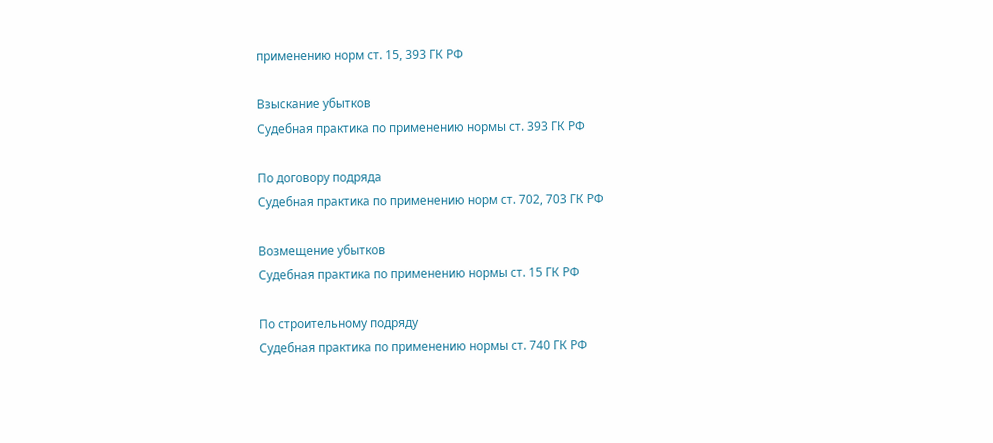применению норм ст. 15, 393 ГК РФ

Взыскание убытков
Судебная практика по применению нормы ст. 393 ГК РФ

По договору подряда
Судебная практика по применению норм ст. 702, 703 ГК РФ

Возмещение убытков
Судебная практика по применению нормы ст. 15 ГК РФ

По строительному подряду
Судебная практика по применению нормы ст. 740 ГК РФ